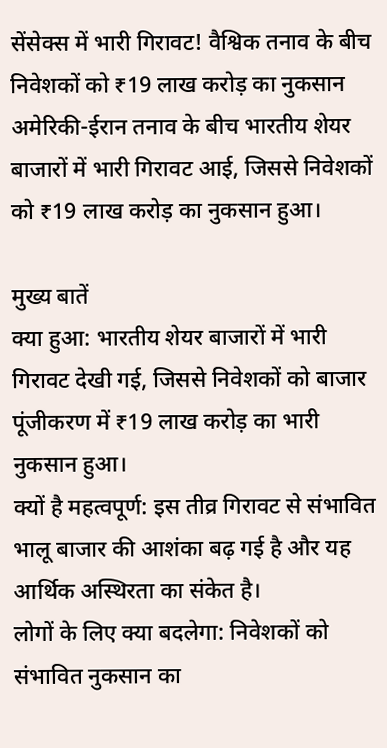सेंसेक्स में भारी गिरावट! वैश्विक तनाव के बीच निवेशकों को ₹19 लाख करोड़ का नुकसान
अमेरिकी-ईरान तनाव के बीच भारतीय शेयर बाजारों में भारी गिरावट आई, जिससे निवेशकों को ₹19 लाख करोड़ का नुकसान हुआ।

मुख्य बातें
क्या हुआ: भारतीय शेयर बाजारों में भारी गिरावट देखी गई, जिससे निवेशकों को बाजार पूंजीकरण में ₹19 लाख करोड़ का भारी नुकसान हुआ।
क्यों है महत्वपूर्ण: इस तीव्र गिरावट से संभावित भालू बाजार की आशंका बढ़ गई है और यह आर्थिक अस्थिरता का संकेत है।
लोगों के लिए क्या बदलेगा: निवेशकों को संभावित नुकसान का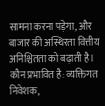सामना करना पड़ेगा, और बाजार की अस्थिरता वित्तीय अनिश्चितता को बढ़ाती है।
कौन प्रभावित है: व्यक्तिगत निवेशक,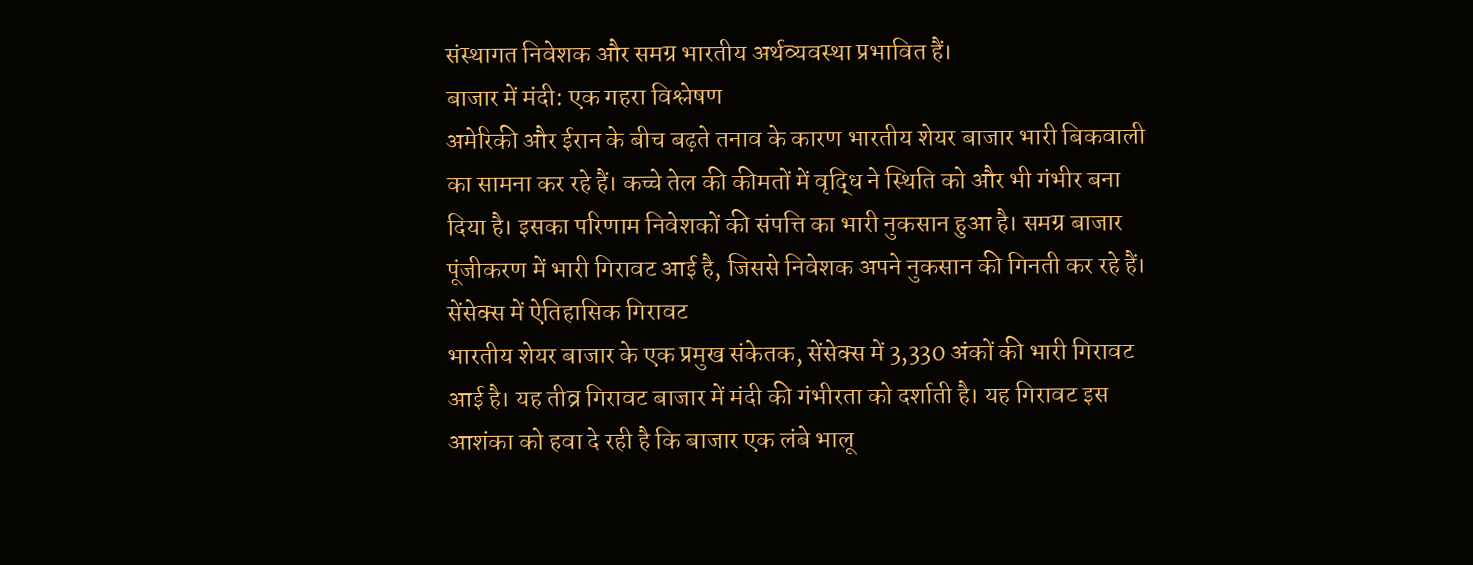संस्थागत निवेशक और समग्र भारतीय अर्थव्यवस्था प्रभावित हैं।
बाजार में मंदी: एक गहरा विश्लेषण
अमेरिकी और ईरान के बीच बढ़ते तनाव के कारण भारतीय शेयर बाजार भारी बिकवाली का सामना कर रहे हैं। कच्चे तेल की कीमतों में वृद्धि ने स्थिति को और भी गंभीर बना दिया है। इसका परिणाम निवेशकों की संपत्ति का भारी नुकसान हुआ है। समग्र बाजार पूंजीकरण में भारी गिरावट आई है, जिससे निवेशक अपने नुकसान की गिनती कर रहे हैं।
सेंसेक्स में ऐतिहासिक गिरावट
भारतीय शेयर बाजार के एक प्रमुख संकेतक, सेंसेक्स में 3,330 अंकों की भारी गिरावट आई है। यह तीव्र गिरावट बाजार में मंदी की गंभीरता को दर्शाती है। यह गिरावट इस आशंका को हवा दे रही है कि बाजार एक लंबे भालू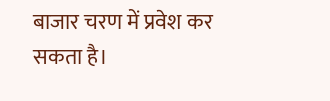बाजार चरण में प्रवेश कर सकता है।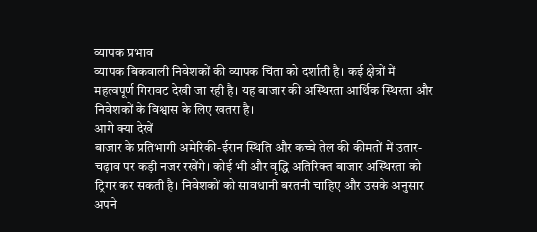व्यापक प्रभाव
व्यापक बिकवाली निवेशकों की व्यापक चिंता को दर्शाती है। कई क्षेत्रों में महत्वपूर्ण गिरावट देखी जा रही है। यह बाजार की अस्थिरता आर्थिक स्थिरता और निवेशकों के विश्वास के लिए खतरा है।
आगे क्या देखें
बाजार के प्रतिभागी अमेरिकी-ईरान स्थिति और कच्चे तेल की कीमतों में उतार-चढ़ाव पर कड़ी नजर रखेंगे। कोई भी और वृद्धि अतिरिक्त बाजार अस्थिरता को ट्रिगर कर सकती है। निवेशकों को सावधानी बरतनी चाहिए और उसके अनुसार अपने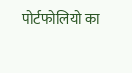पोर्टफोलियो का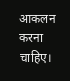आकलन करना चाहिए।